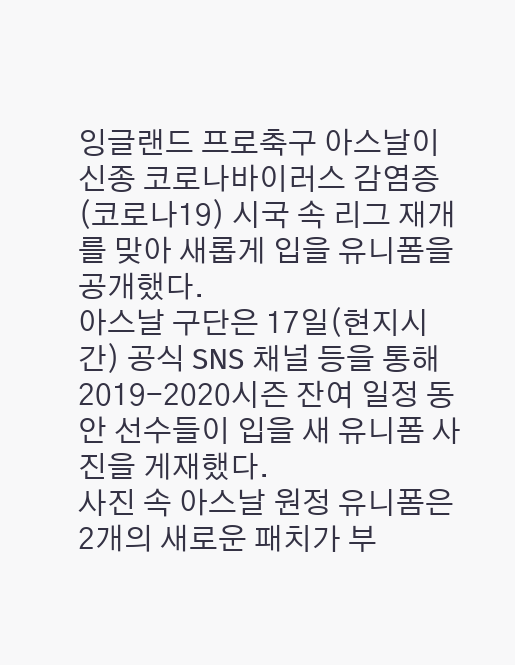잉글랜드 프로축구 아스날이 신종 코로나바이러스 감염증(코로나19) 시국 속 리그 재개를 맞아 새롭게 입을 유니폼을 공개했다.
아스날 구단은 17일(현지시간) 공식 SNS 채널 등을 통해 2019-2020시즌 잔여 일정 동안 선수들이 입을 새 유니폼 사진을 게재했다.
사진 속 아스날 원정 유니폼은 2개의 새로운 패치가 부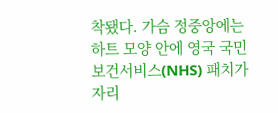착됐다. 가슴 정중앙에는 하트 모양 안에 영국 국민보건서비스(NHS) 패치가 자리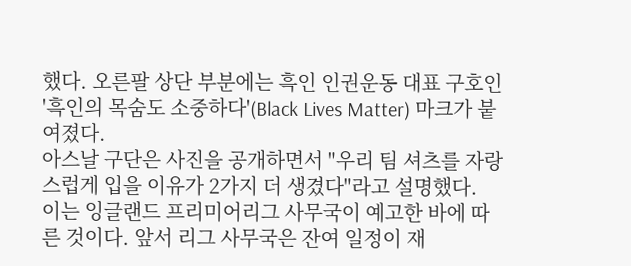했다. 오른팔 상단 부분에는 흑인 인권운동 대표 구호인 '흑인의 목숨도 소중하다'(Black Lives Matter) 마크가 붙여졌다.
아스날 구단은 사진을 공개하면서 "우리 팀 셔츠를 자랑스럽게 입을 이유가 2가지 더 생겼다"라고 설명했다.
이는 잉글랜드 프리미어리그 사무국이 예고한 바에 따른 것이다. 앞서 리그 사무국은 잔여 일정이 재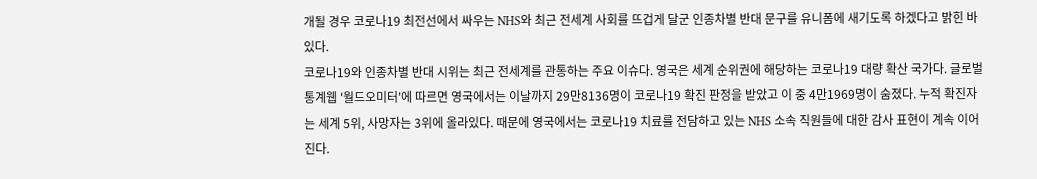개될 경우 코로나19 최전선에서 싸우는 NHS와 최근 전세계 사회를 뜨겁게 달군 인종차별 반대 문구를 유니폼에 새기도록 하겠다고 밝힌 바 있다.
코로나19와 인종차별 반대 시위는 최근 전세계를 관통하는 주요 이슈다. 영국은 세계 순위권에 해당하는 코로나19 대량 확산 국가다. 글로벌 통계웹 '월드오미터'에 따르면 영국에서는 이날까지 29만8136명이 코로나19 확진 판정을 받았고 이 중 4만1969명이 숨졌다. 누적 확진자는 세계 5위, 사망자는 3위에 올라있다. 때문에 영국에서는 코로나19 치료를 전담하고 있는 NHS 소속 직원들에 대한 감사 표현이 계속 이어진다.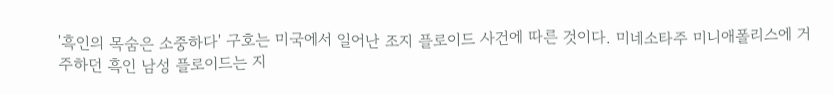'흑인의 목숨은 소중하다' 구호는 미국에서 일어난 조지 플로이드 사건에 따른 것이다. 미네소타주 미니애폴리스에 거주하던 흑인 남성 플로이드는 지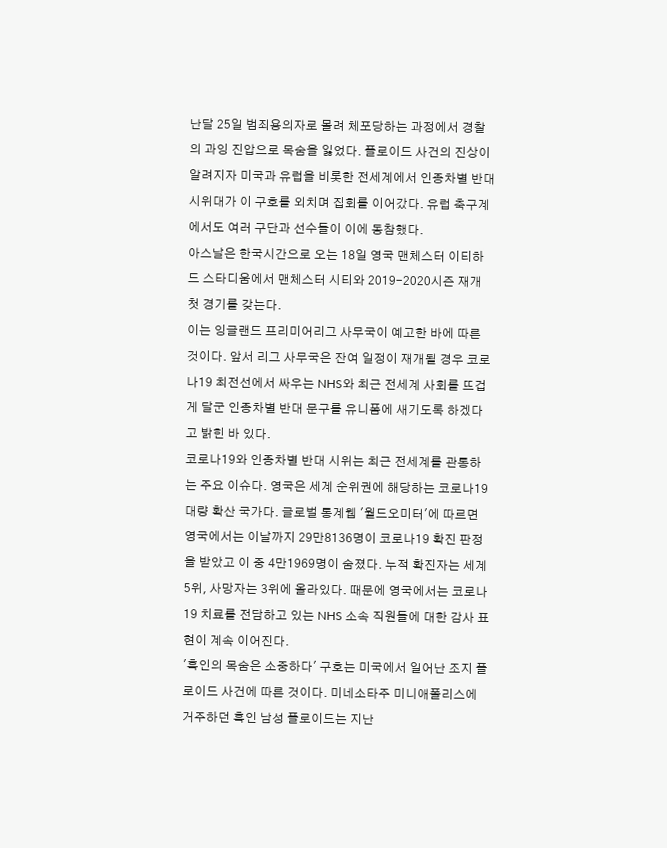난달 25일 범죄용의자로 몰려 체포당하는 과정에서 경찰의 과잉 진압으로 목숨을 잃었다. 플로이드 사건의 진상이 알려지자 미국과 유럽을 비롯한 전세계에서 인종차별 반대 시위대가 이 구호를 외치며 집회를 이어갔다. 유럽 축구계에서도 여러 구단과 선수들이 이에 동참했다.
아스날은 한국시간으로 오는 18일 영국 맨체스터 이티하드 스타디움에서 맨체스터 시티와 2019-2020시즌 재개 첫 경기를 갖는다.
이는 잉글랜드 프리미어리그 사무국이 예고한 바에 따른 것이다. 앞서 리그 사무국은 잔여 일정이 재개될 경우 코로나19 최전선에서 싸우는 NHS와 최근 전세계 사회를 뜨겁게 달군 인종차별 반대 문구를 유니폼에 새기도록 하겠다고 밝힌 바 있다.
코로나19와 인종차별 반대 시위는 최근 전세계를 관통하는 주요 이슈다. 영국은 세계 순위권에 해당하는 코로나19 대량 확산 국가다. 글로벌 통계웹 '월드오미터'에 따르면 영국에서는 이날까지 29만8136명이 코로나19 확진 판정을 받았고 이 중 4만1969명이 숨졌다. 누적 확진자는 세계 5위, 사망자는 3위에 올라있다. 때문에 영국에서는 코로나19 치료를 전담하고 있는 NHS 소속 직원들에 대한 감사 표현이 계속 이어진다.
'흑인의 목숨은 소중하다' 구호는 미국에서 일어난 조지 플로이드 사건에 따른 것이다. 미네소타주 미니애폴리스에 거주하던 흑인 남성 플로이드는 지난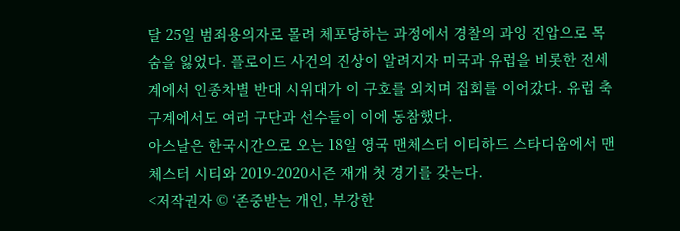달 25일 범죄용의자로 몰려 체포당하는 과정에서 경찰의 과잉 진압으로 목숨을 잃었다. 플로이드 사건의 진상이 알려지자 미국과 유럽을 비롯한 전세계에서 인종차별 반대 시위대가 이 구호를 외치며 집회를 이어갔다. 유럽 축구계에서도 여러 구단과 선수들이 이에 동참했다.
아스날은 한국시간으로 오는 18일 영국 맨체스터 이티하드 스타디움에서 맨체스터 시티와 2019-2020시즌 재개 첫 경기를 갖는다.
<저작권자 © ‘존중받는 개인, 부강한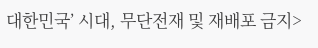대한민국’ 시대, 무단전재 및 재배포 금지>